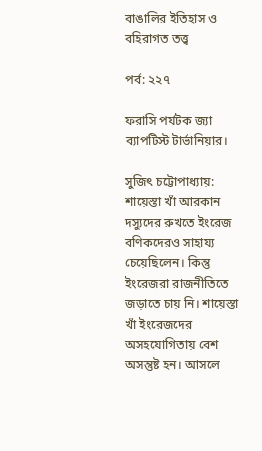বাঙালির ইতিহাস ও বহিরাগত তত্ত্ব

পর্ব: ২২৭

ফরাসি পর্যটক জ্যা ব্যাপটিস্ট টার্ভানিয়ার।

সুজিৎ চট্টোপাধ্যায়: শায়েস্তা খাঁ আরকান দস্যুদের রুখতে ইংরেজ বণিকদেরও সাহায্য চেয়েছিলেন। কিন্তু ইংরেজরা রাজনীতিতে জড়াতে চায় নি। শায়েস্তা খাঁ ইংরেজদের অসহযোগিতায় বেশ অসন্তুষ্ট হন। আসলে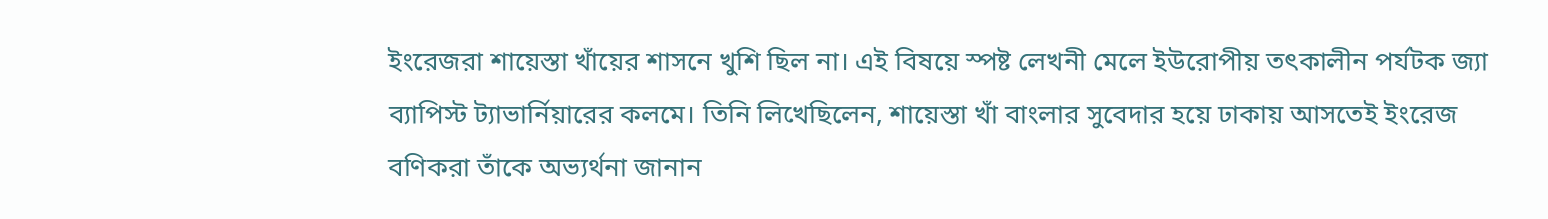ইংরেজরা শায়েস্তা খাঁয়ের শাসনে খুশি ছিল না। এই বিষয়ে স্পষ্ট লেখনী মেলে ইউরোপীয় তৎকালীন পর্যটক জ্যা ব্যাপিস্ট ট্যাভার্নিয়ারের কলমে। তিনি লিখেছিলেন, শায়েস্তা খাঁ বাংলার সুবেদার হয়ে ঢাকায় আসতেই ইংরেজ বণিকরা তাঁকে অভ্যর্থনা জানান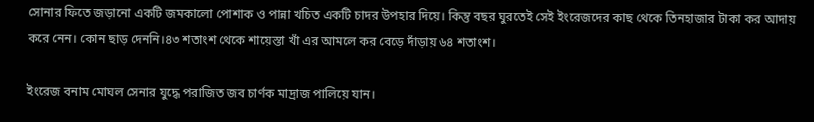সোনার ফিতে জড়ানো একটি জমকালো পোশাক ও পান্না খচিত একটি চাদর উপহার দিয়ে। কিন্তু বছর ঘুরতেই সেই ইংরেজদের কাছ থেকে তিনহাজার টাকা কর আদায় করে নেন। কোন ছাড় দেননি।৪৩ শতাংশ থেকে শায়েস্তা খাঁ এর আমলে কর বেড়ে দাঁড়ায় ৬৪ শতাংশ।

ইংরেজ বনাম মোঘল সেনার যুদ্ধে পরাজিত জব চার্ণক মাদ্রাজ পালিয়ে যান।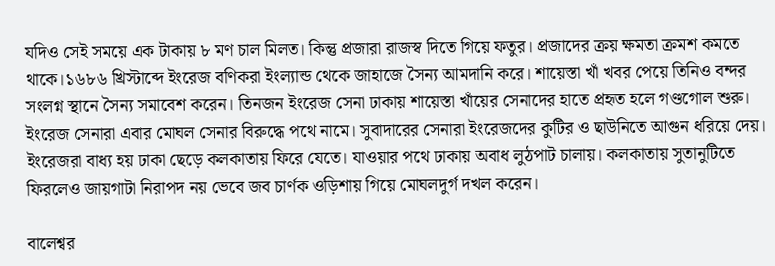যদিও সেই সময়ে এক টাকায় ৮ মণ চাল মিলত। কিন্তু প্রজারা রাজস্ব দিতে গিয়ে ফতুর। প্রজাদের ক্রয় ক্ষমতা ক্রমশ কমতে থাকে।১৬৮৬ খ্রিস্টাব্দে ইংরেজ বণিকরা ইংল্যান্ড থেকে জাহাজে সৈন্য আমদানি করে। শায়েস্তা খাঁ খবর পেয়ে তিনিও বন্দর সংলগ্ন স্থানে সৈন্য সমাবেশ করেন। তিনজন ইংরেজ সেনা ঢাকায় শায়েস্তা খাঁয়ের সেনাদের হাতে প্রহৃত হলে গণ্ডগোল শুরু। ইংরেজ সেনারা এবার মোঘল সেনার বিরুদ্ধে পথে নামে। সুবাদারের সেনারা ইংরেজদের কুটির ও ছাউনিতে আগুন ধরিয়ে দেয়। ইংরেজরা বাধ্য হয় ঢাকা ছেড়ে কলকাতায় ফিরে যেতে। যাওয়ার পথে ঢাকায় অবাধ লুঠপাট চালায়। কলকাতায় সুতানুটিতে ফিরলেও জায়গাটা নিরাপদ নয় ভেবে জব চার্ণক ওড়িশায় গিয়ে মোঘলদুর্গ দখল করেন।

বালেশ্বর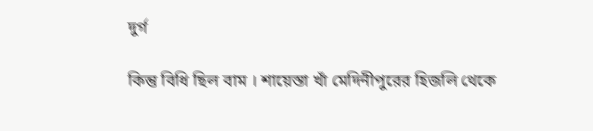দুর্গ

কিন্তু বিধি ছিল বাম । শায়েস্তা খাঁ মেদিনীপুরের হিজলি থেকে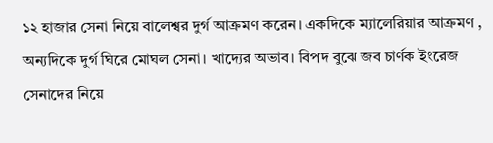১২ হাজার সেনা নিয়ে বালেশ্বর দুর্গ আক্রমণ করেন। একদিকে ম্যালেরিয়ার আক্রমণ , অন্যদিকে দুর্গ ঘিরে মোঘল সেনা। খাদ্যের অভাব। বিপদ বুঝে জব চার্ণক ইংরেজ সেনাদের নিয়ে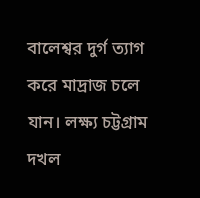বালেশ্বর দুর্গ ত্যাগ করে মাদ্রাজ চলে যান। লক্ষ্য চট্টগ্রাম দখল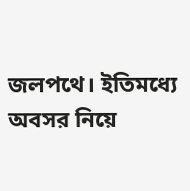জলপথে। ইতিমধ্যে অবসর নিয়ে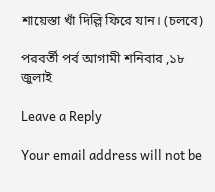শায়েস্তা খাঁ দিল্লি ফিরে যান। (চলবে)

পরবর্তী পর্ব আগামী শনিবার ,১৮ জুলাই

Leave a Reply

Your email address will not be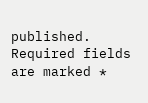published. Required fields are marked *